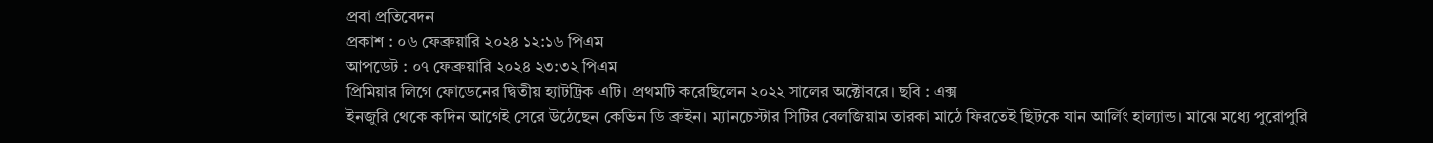প্রবা প্রতিবেদন
প্রকাশ : ০৬ ফেব্রুয়ারি ২০২৪ ১২:১৬ পিএম
আপডেট : ০৭ ফেব্রুয়ারি ২০২৪ ২৩:৩২ পিএম
প্রিমিয়ার লিগে ফোডেনের দ্বিতীয় হ্যাটট্রিক এটি। প্রথমটি করেছিলেন ২০২২ সালের অক্টোবরে। ছবি : এক্স
ইনজুরি থেকে কদিন আগেই সেরে উঠেছেন কেভিন ডি ব্রুইন। ম্যানচেস্টার সিটির বেলজিয়াম তারকা মাঠে ফিরতেই ছিটকে যান আর্লিং হাল্যান্ড। মাঝে মধ্যে পুরোপুরি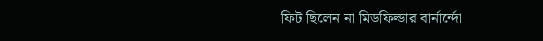ফিট ছিলেন না মিডফিল্ডার বার্নার্ন্দো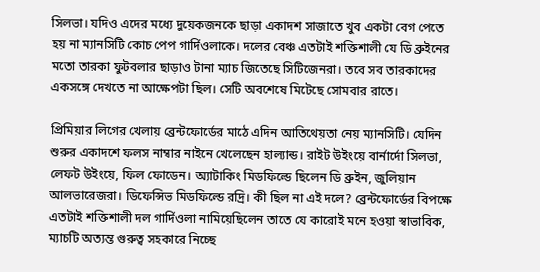সিলভা। যদিও এদের মধ্যে দুয়েকজনকে ছাড়া একাদশ সাজাতে খুব একটা বেগ পেতে হয় না ম্যানসিটি কোচ পেপ গার্দিওলাকে। দলের বেঞ্চ এতটাই শক্তিশালী যে ডি ব্রুইনের মতো তারকা ফুটবলার ছাড়াও টানা ম্যাচ জিতেছে সিটিজেনরা। তবে সব তারকাদের একসঙ্গে দেখতে না আক্ষেপটা ছিল। সেটি অবশেষে মিটেছে সোমবার রাতে।

প্রিমিয়ার লিগের খেলায় ব্রেন্টফোর্ডের মাঠে এদিন আতিথেয়তা নেয় ম্যানসিটি। যেদিন শুরুর একাদশে ফলস নাম্বার নাইনে খেলেছেন হাল্যান্ড। রাইট উইংয়ে বার্নার্দো সিলভা, লেফট উইংয়ে, ফিল ফোডেন। অ্যাটাকিং মিডফিল্ডে ছিলেন ডি ব্রুইন, জুলিয়ান আলভারেজরা। ডিফেন্সিভ মিডফিল্ডে রদ্রি। কী ছিল না এই দলে? ব্রেন্টফোর্ডের বিপক্ষে এতটাই শক্তিশালী দল গার্দিওলা নামিয়েছিলেন তাতে যে কারোই মনে হওয়া স্বাভাবিক, ম্যাচটি অত্যন্ত গুরুত্ব সহকারে নিচ্ছে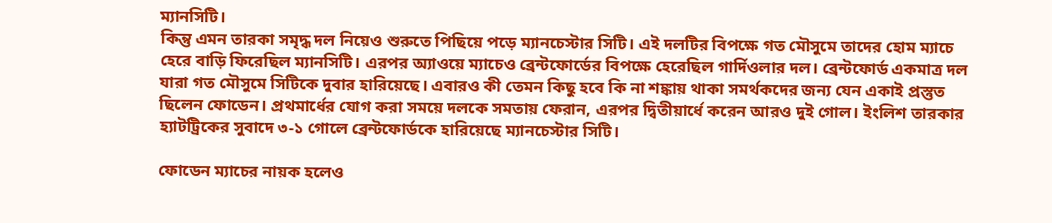ম্যানসিটি।
কিন্তু এমন তারকা সমৃদ্ধ দল নিয়েও শুরুতে পিছিয়ে পড়ে ম্যানচেস্টার সিটি। এই দলটির বিপক্ষে গত মৌসুমে তাদের হোম ম্যাচে হেরে বাড়ি ফিরেছিল ম্যানসিটি। এরপর অ্যাওয়ে ম্যাচেও ব্রেন্টফোর্ডের বিপক্ষে হেরেছিল গার্দিওলার দল। ব্রেন্টফোর্ড একমাত্র দল যারা গত মৌসুমে সিটিকে দুবার হারিয়েছে। এবারও কী তেমন কিছু হবে কি না শঙ্কায় থাকা সমর্থকদের জন্য যেন একাই প্রস্তুত ছিলেন ফোডেন। প্রথমার্ধের যোগ করা সময়ে দলকে সমতায় ফেরান, এরপর দ্বিতীয়ার্ধে করেন আরও দুই গোল। ইংলিশ তারকার হ্যাটট্রিকের সুবাদে ৩-১ গোলে ব্রেন্টফোর্ডকে হারিয়েছে ম্যানচেস্টার সিটি।

ফোডেন ম্যাচের নায়ক হলেও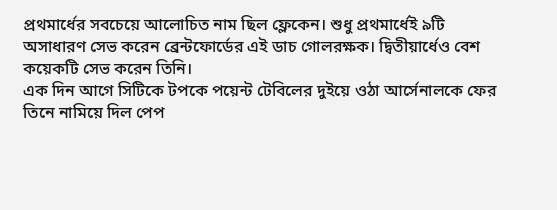প্রথমার্ধের সবচেয়ে আলোচিত নাম ছিল ফ্লেকেন। শুধু প্রথমার্ধেই ৯টি অসাধারণ সেভ করেন ব্রেন্টফোর্ডের এই ডাচ গোলরক্ষক। দ্বিতীয়ার্ধেও বেশ কয়েকটি সেভ করেন তিনি।
এক দিন আগে সিটিকে টপকে পয়েন্ট টেবিলের দুইয়ে ওঠা আর্সেনালকে ফের তিনে নামিয়ে দিল পেপ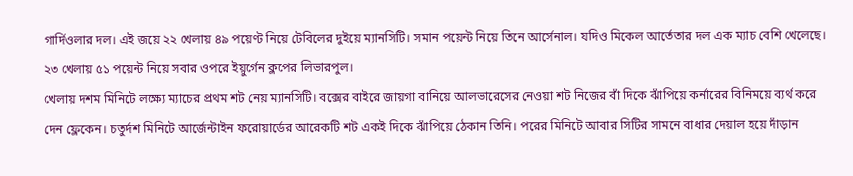গার্দিওলার দল। এই জয়ে ২২ খেলায় ৪৯ পয়েণ্ট নিয়ে টেবিলের দুইয়ে ম্যানসিটি। সমান পয়েন্ট নিয়ে তিনে আর্সেনাল। যদিও মিকেল আর্তেতার দল এক ম্যাচ বেশি খেলেছে। ২৩ খেলায় ৫১ পয়েন্ট নিয়ে সবার ওপরে ইয়ুর্গেন ক্লপের লিভারপুল।
খেলায় দশম মিনিটে লক্ষ্যে ম্যাচের প্রথম শট নেয় ম্যানসিটি। বক্সের বাইরে জায়গা বানিয়ে আলভারেসের নেওয়া শট নিজের বাঁ দিকে ঝাঁপিয়ে কর্নারের বিনিময়ে ব্যর্থ করে দেন ফ্লেকেন। চতুর্দশ মিনিটে আর্জেন্টাইন ফরোয়ার্ডের আরেকটি শট একই দিকে ঝাঁপিয়ে ঠেকান তিনি। পরের মিনিটে আবার সিটির সামনে বাধার দেয়াল হয়ে দাঁড়ান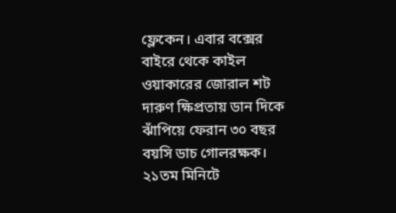ফ্লেকেন। এবার বক্সের বাইরে থেকে কাইল ওয়াকারের জোরাল শট দারুণ ক্ষিপ্রতায় ডান দিকে ঝাঁপিয়ে ফেরান ৩০ বছর বয়সি ডাচ গোলরক্ষক।
২১তম মিনিটে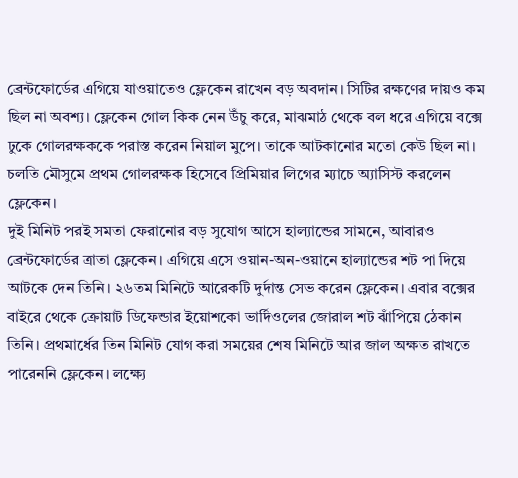ব্রেন্টফোর্ডের এগিয়ে যাওয়াতেও ফ্লেকেন রাখেন বড় অবদান। সিটির রক্ষণের দায়ও কম ছিল না অবশ্য। ফ্লেকেন গোল কিক নেন উঁচু করে, মাঝমাঠ থেকে বল ধরে এগিয়ে বক্সে ঢুকে গোলরক্ষককে পরাস্ত করেন নিয়াল মুপে। তাকে আটকানোর মতো কেউ ছিল না। চলতি মৌসুমে প্রথম গোলরক্ষক হিসেবে প্রিমিয়ার লিগের ম্যাচে অ্যাসিস্ট করলেন ফ্লেকেন।
দুই মিনিট পরই সমতা ফেরানোর বড় সুযোগ আসে হাল্যান্ডের সামনে, আবারও ব্রেন্টফোর্ডের ত্রাতা ফ্লেকেন। এগিয়ে এসে ওয়ান-অন-ওয়ানে হাল্যান্ডের শট পা দিয়ে আটকে দেন তিনি। ২৬তম মিনিটে আরেকটি দুর্দান্ত সেভ করেন ফ্লেকেন। এবার বক্সের বাইরে থেকে ক্রোয়াট ডিফেন্ডার ইয়োশকো ভার্দিওলের জোরাল শট ঝাঁপিয়ে ঠেকান তিনি। প্রথমার্ধের তিন মিনিট যোগ করা সময়ের শেষ মিনিটে আর জাল অক্ষত রাখতে পারেননি ফ্লেকেন। লক্ষ্যে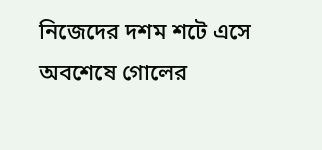নিজেদের দশম শটে এসে অবশেষে গোলের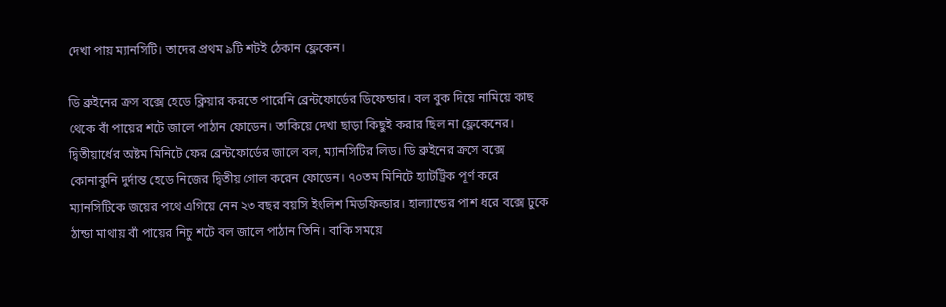দেখা পায় ম্যানসিটি। তাদের প্রথম ৯টি শটই ঠেকান ফ্লেকেন।

ডি ব্রুইনের ক্রস বক্সে হেডে ক্লিয়ার করতে পারেনি ব্রেন্টফোর্ডের ডিফেন্ডার। বল বুক দিয়ে নামিয়ে কাছ থেকে বাঁ পায়ের শটে জালে পাঠান ফোডেন। তাকিয়ে দেখা ছাড়া কিছুই করার ছিল না ফ্লেকেনের। দ্বিতীয়ার্ধের অষ্টম মিনিটে ফের ব্রেন্টফোর্ডের জালে বল, ম্যানসিটির লিড। ডি ব্রুইনের ক্রসে বক্সে কোনাকুনি দুর্দান্ত হেডে নিজের দ্বিতীয় গোল করেন ফোডেন। ৭০তম মিনিটে হ্যাটট্রিক পূর্ণ করে ম্যানসিটিকে জয়ের পথে এগিয়ে নেন ২৩ বছর বয়সি ইংলিশ মিডফিল্ডার। হাল্যান্ডের পাশ ধরে বক্সে ঢুকে ঠান্ডা মাথায় বাঁ পায়ের নিচু শটে বল জালে পাঠান তিনি। বাকি সময়ে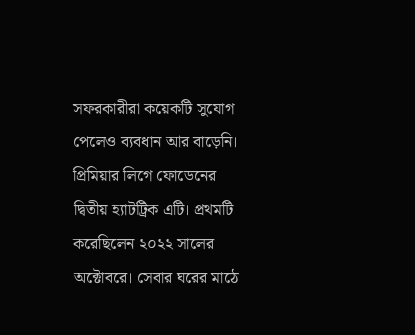সফরকারীরা কয়েকটি সুযোগ পেলেও ব্যবধান আর বাড়েনি।
প্রিমিয়ার লিগে ফোডেনের দ্বিতীয় হ্যাটট্রিক এটি। প্রথমটি করেছিলেন ২০২২ সালের অক্টোবরে। সেবার ঘরের মাঠে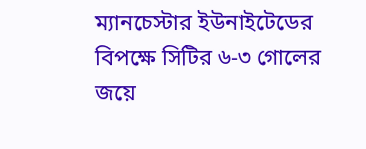ম্যানচেস্টার ইউনাইটেডের বিপক্ষে সিটির ৬-৩ গোলের জয়ে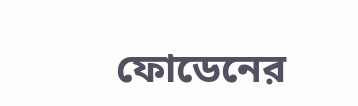ফোডেনের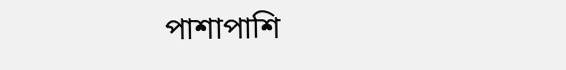পাশাপাশি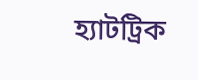হ্যাটট্রিক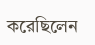করেছিলেন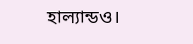হাল্যান্ডও।